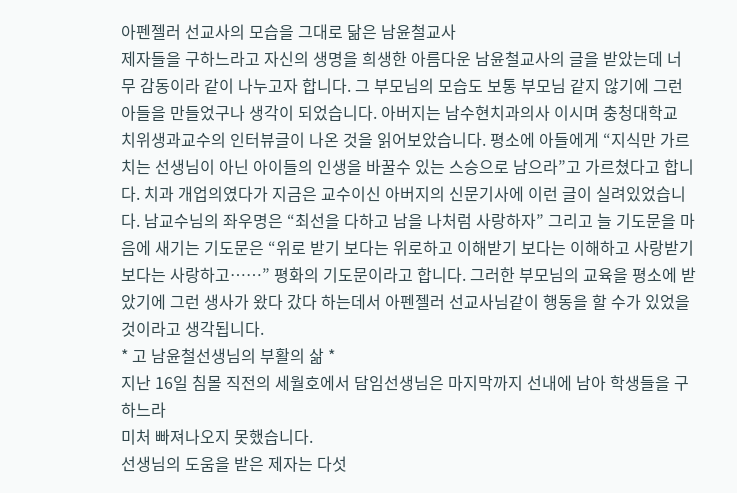아펜젤러 선교사의 모습을 그대로 닮은 남윤철교사
제자들을 구하느라고 자신의 생명을 희생한 아름다운 남윤철교사의 글을 받았는데 너무 감동이라 같이 나누고자 합니다. 그 부모님의 모습도 보통 부모님 같지 않기에 그런 아들을 만들었구나 생각이 되었습니다. 아버지는 남수현치과의사 이시며 충청대학교 치위생과교수의 인터뷰글이 나온 것을 읽어보았습니다. 평소에 아들에게 “지식만 가르치는 선생님이 아닌 아이들의 인생을 바꿀수 있는 스승으로 남으라”고 가르쳤다고 합니다. 치과 개업의였다가 지금은 교수이신 아버지의 신문기사에 이런 글이 실려있었습니다. 남교수님의 좌우명은 “최선을 다하고 남을 나처럼 사랑하자” 그리고 늘 기도문을 마음에 새기는 기도문은 “위로 받기 보다는 위로하고 이해받기 보다는 이해하고 사랑받기 보다는 사랑하고……” 평화의 기도문이라고 합니다. 그러한 부모님의 교육을 평소에 받았기에 그런 생사가 왔다 갔다 하는데서 아펜젤러 선교사님같이 행동을 할 수가 있었을것이라고 생각됩니다.
* 고 남윤철선생님의 부활의 삶 *
지난 16일 침몰 직전의 세월호에서 담임선생님은 마지막까지 선내에 남아 학생들을 구하느라
미처 빠져나오지 못했습니다.
선생님의 도움을 받은 제자는 다섯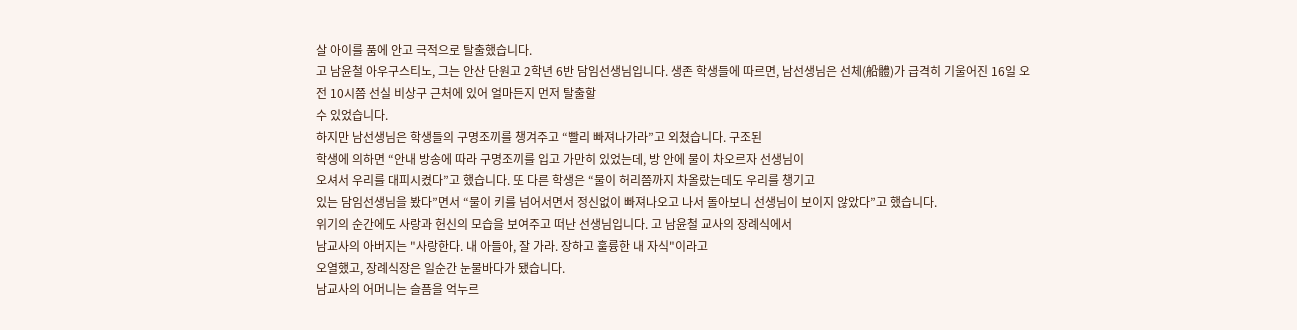살 아이를 품에 안고 극적으로 탈출했습니다.
고 남윤철 아우구스티노, 그는 안산 단원고 2학년 6반 담임선생님입니다. 생존 학생들에 따르면, 남선생님은 선체(船體)가 급격히 기울어진 16일 오전 10시쯤 선실 비상구 근처에 있어 얼마든지 먼저 탈출할
수 있었습니다.
하지만 남선생님은 학생들의 구명조끼를 챙겨주고 “빨리 빠져나가라”고 외쳤습니다. 구조된
학생에 의하면 “안내 방송에 따라 구명조끼를 입고 가만히 있었는데, 방 안에 물이 차오르자 선생님이
오셔서 우리를 대피시켰다”고 했습니다. 또 다른 학생은 “물이 허리쯤까지 차올랐는데도 우리를 챙기고
있는 담임선생님을 봤다”면서 “물이 키를 넘어서면서 정신없이 빠져나오고 나서 돌아보니 선생님이 보이지 않았다”고 했습니다.
위기의 순간에도 사랑과 헌신의 모습을 보여주고 떠난 선생님입니다. 고 남윤철 교사의 장례식에서
남교사의 아버지는 "사랑한다. 내 아들아, 잘 가라. 장하고 훌륭한 내 자식"이라고
오열했고, 장례식장은 일순간 눈물바다가 됐습니다.
남교사의 어머니는 슬픔을 억누르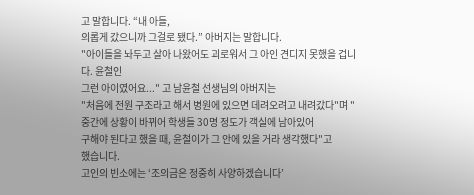고 말합니다. “내 아들,
의롭게 갔으니까 그걸로 됐다.” 아버지는 말합니다.
"아이들을 놔두고 살아 나왔어도 괴로워서 그 아인 견디지 못했을 겁니다. 윤철인
그런 아이였어요..." 고 남윤철 선생님의 아버지는
"처음에 전원 구조라고 해서 병원에 있으면 데려오려고 내려갔다"며 "중간에 상황이 바뀌어 학생들 30명 정도가 객실에 남아있어
구해야 된다고 했을 때, 윤철이가 그 안에 있을 거라 생각했다"고
했습니다.
고인의 빈소에는 ‘조의금은 정중히 사양하겠습니다’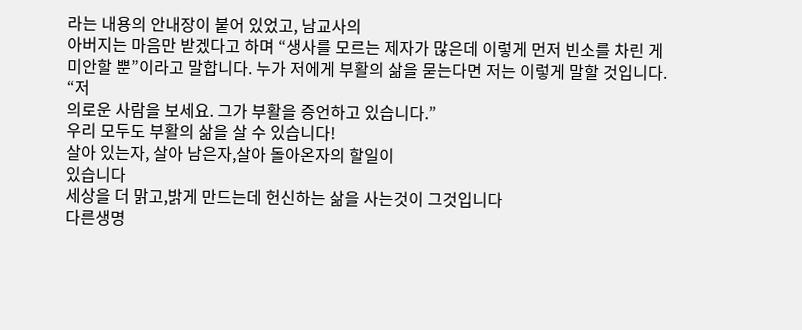라는 내용의 안내장이 붙어 있었고, 남교사의
아버지는 마음만 받겠다고 하며 “생사를 모르는 제자가 많은데 이렇게 먼저 빈소를 차린 게 미안할 뿐”이라고 말합니다. 누가 저에게 부활의 삶을 묻는다면 저는 이렇게 말할 것입니다. “저
의로운 사람을 보세요. 그가 부활을 증언하고 있습니다.”
우리 모두도 부활의 삶을 살 수 있습니다!
살아 있는자, 살아 남은자,살아 돌아온자의 할일이
있습니다
세상을 더 맑고,밝게 만드는데 헌신하는 삶을 사는것이 그것입니다
다른생명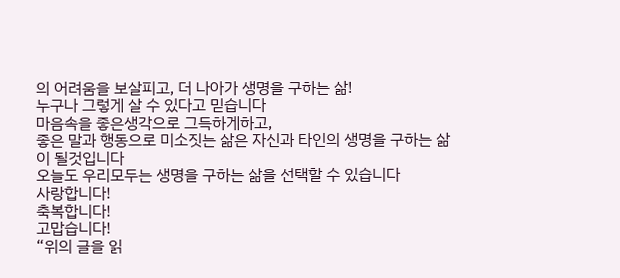의 어려움을 보살피고, 더 나아가 생명을 구하는 삶!
누구나 그렇게 살 수 있다고 믿습니다
마음속을 좋은생각으로 그득하게하고,
좋은 말과 행동으로 미소짓는 삶은 자신과 타인의 생명을 구하는 삶이 될것입니다
오늘도 우리모두는 생명을 구하는 삶을 선택할 수 있습니다
사랑합니다!
축복합니다!
고맙습니다!
“위의 글을 읽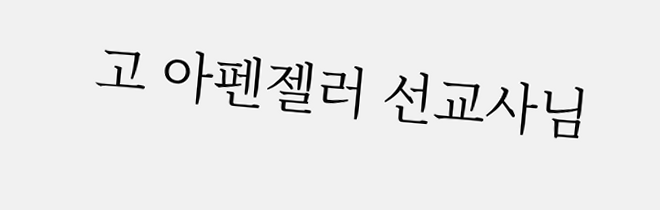고 아펜젤러 선교사님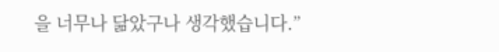을 너무나 닮았구나 생각했습니다.”